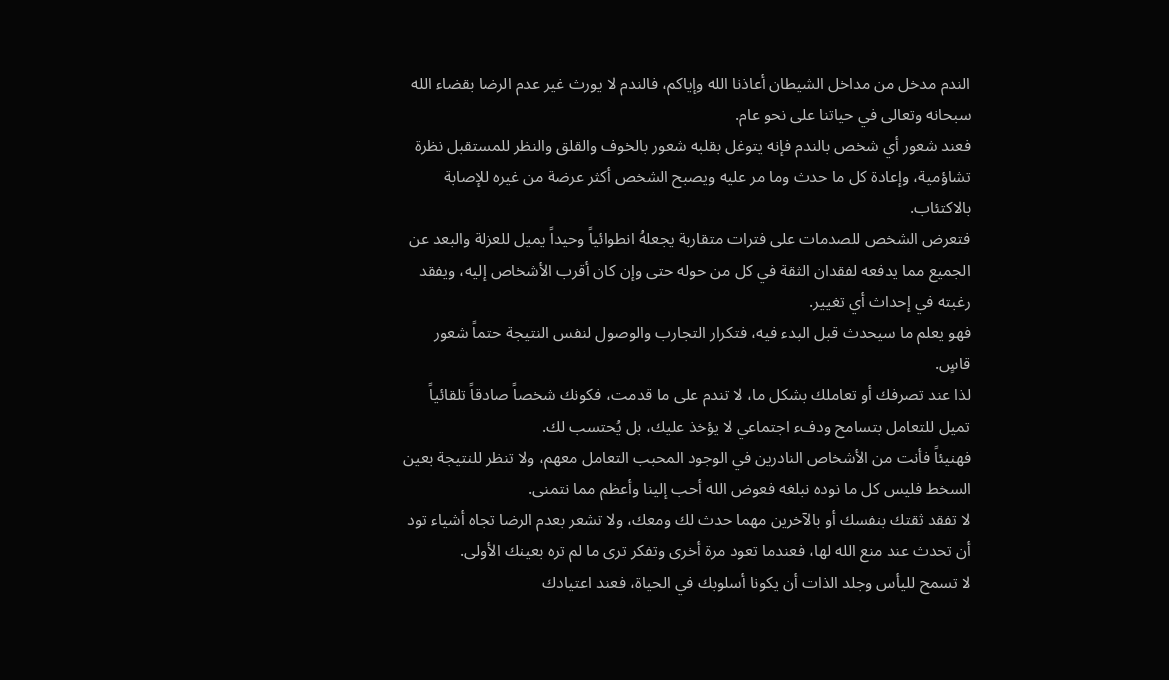الندم مدخل من مداخل الشيطان أعاذنا الله وإياكم، فالندم لا يورث غير عدم الرضا بقضاء الله سبحانه وتعالى في حياتنا على نحو عام.
فعند شعور أي شخص بالندم فإنه يتوغل بقلبه شعور بالخوف والقلق والنظر للمستقبل نظرة تشاؤمية، وإعادة كل ما حدث وما مر عليه ويصبح الشخص أكثر عرضة من غيره للإصابة بالاكتئاب.
فتعرض الشخص للصدمات على فترات متقاربة يجعلهُ انطوائياً وحيداً يميل للعزلة والبعد عن الجميع مما يدفعه لفقدان الثقة في كل من حوله حتى وإن كان أقرب الأشخاص إليه، ويفقد رغبته في إحداث أي تغيير.
فهو يعلم ما سيحدث قبل البدء فيه، فتكرار التجارب والوصول لنفس النتيجة حتماً شعور قاسٍ.
لذا عند تصرفك أو تعاملك بشكل ما، لا تندم على ما قدمت، فكونك شخصاً صادقاً تلقائياً تميل للتعامل بتسامح ودفء اجتماعي لا يؤخذ عليك، بل يُحتسب لك.
فهنيئاً فأنت من الأشخاص النادرين في الوجود المحبب التعامل معهم، ولا تنظر للنتيجة بعين السخط فليس كل ما نوده نبلغه فعوض الله أحب إلينا وأعظم مما نتمنى.
لا تفقد ثقتك بنفسك أو بالآخرين مهما حدث لك ومعك، ولا تشعر بعدم الرضا تجاه أشياء تود أن تحدث عند منع الله لها، فعندما تعود مرة أخرى وتفكر ترى ما لم تره بعينك الأولى.
لا تسمح لليأس وجلد الذات أن يكونا أسلوبك في الحياة، فعند اعتيادك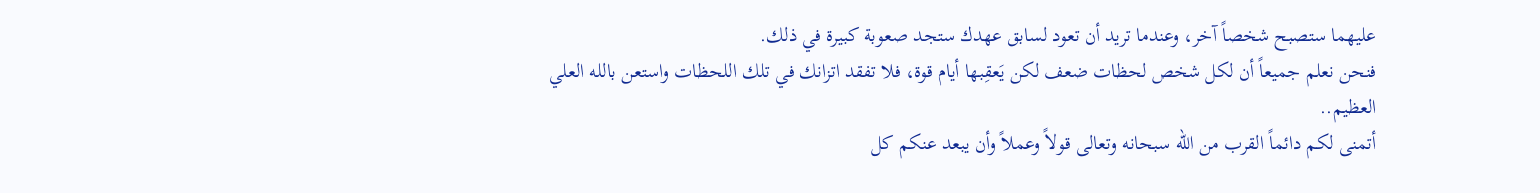عليهما ستصبح شخصاً آخر، وعندما تريد أن تعود لسابق عهدك ستجد صعوبة كبيرة في ذلك.
فنحن نعلم جميعاً أن لكل شخص لحظات ضعف لكن يَعقِبها أيام قوة، فلا تفقد اتزانك في تلك اللحظات واستعن بالله العلي العظيم..
أتمنى لكم دائماً القرب من الله سبحانه وتعالى قولاً وعملاً وأن يبعد عنكم كل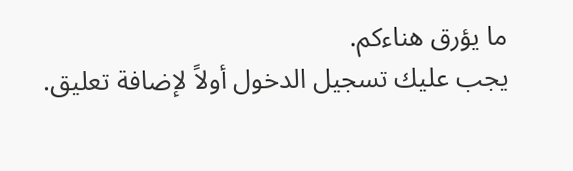ما يؤرق هناءكم.
يجب عليك تسجيل الدخول أولاً لإضافة تعليق.